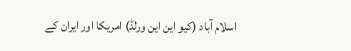اسلام آباد (کیو این این ورلڈ) امریکا اور ایران کے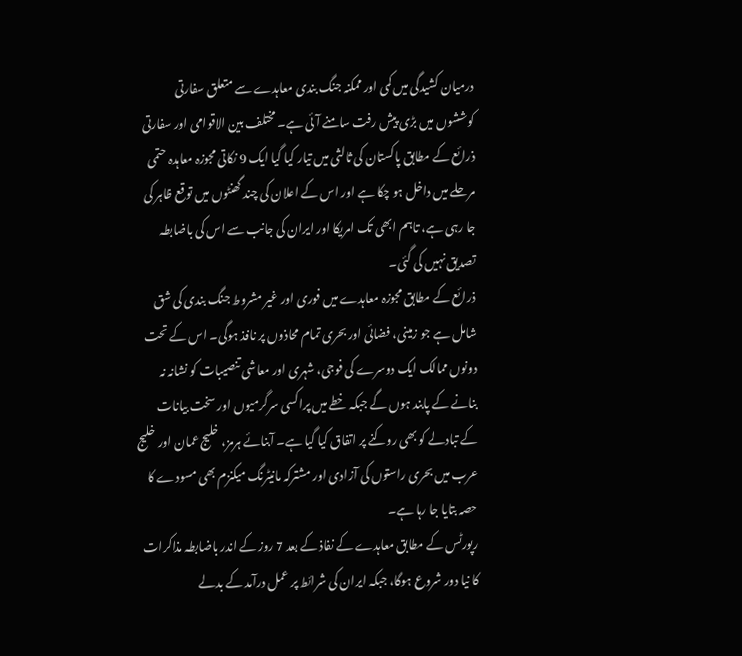درمیان کشیدگی میں کمی اور ممکنہ جنگ بندی معاہدے سے متعلق سفارتی کوششوں میں بڑی پیش رفت سامنے آئی ہے۔ مختلف بین الاقوامی اور سفارتی ذرائع کے مطابق پاکستان کی ثالثی میں تیار کیا گیا ایک 9 نکاتی مجوزہ معاہدہ حتمی مرحلے میں داخل ہو چکا ہے اور اس کے اعلان کی چند گھنٹوں میں توقع ظاہر کی جا رہی ہے، تاہم ابھی تک امریکا اور ایران کی جانب سے اس کی باضابطہ تصدیق نہیں کی گئی۔
ذرائع کے مطابق مجوزہ معاہدے میں فوری اور غیر مشروط جنگ بندی کی شق شامل ہے جو زمینی، فضائی اور بحری تمام محاذوں پر نافذ ہوگی۔ اس کے تحت دونوں ممالک ایک دوسرے کی فوجی، شہری اور معاشی تنصیبات کو نشانہ نہ بنانے کے پابند ہوں گے جبکہ خطے میں پراکسی سرگرمیوں اور سخت بیانات کے تبادلے کو بھی روکنے پر اتفاق کیا گیا ہے۔ آبنائے ہرمز، خلیج عمان اور خلیج عرب میں بحری راستوں کی آزادی اور مشترکہ مانیٹرنگ میکنزم بھی مسودے کا حصہ بتایا جا رہا ہے۔
رپورٹس کے مطابق معاہدے کے نفاذ کے بعد 7 روز کے اندر باضابطہ مذاکرات کا نیا دور شروع ہوگا، جبکہ ایران کی شرائط پر عمل درآمد کے بدلے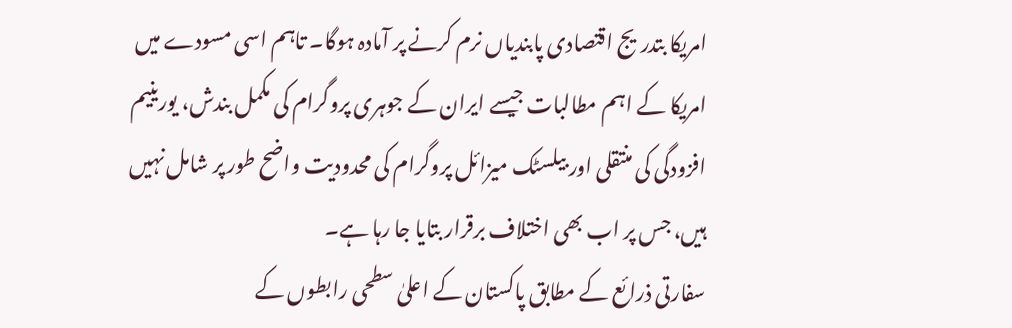امریکا بتدریج اقتصادی پابندیاں نرم کرنے پر آمادہ ہوگا۔ تاہم اسی مسودے میں امریکا کے اہم مطالبات جیسے ایران کے جوہری پروگرام کی مکمل بندش، یورینیم افزودگی کی منتقلی اور بیلسٹک میزائل پروگرام کی محدودیت واضح طور پر شامل نہیں ہیں، جس پر اب بھی اختلاف برقرار بتایا جا رہا ہے۔
سفارتی ذرائع کے مطابق پاکستان کے اعلیٰ سطحی رابطوں کے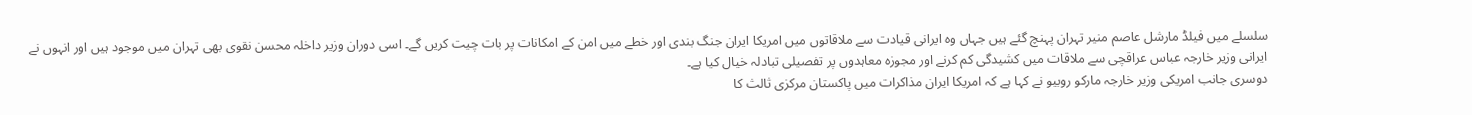سلسلے میں فیلڈ مارشل عاصم منیر تہران پہنچ گئے ہیں جہاں وہ ایرانی قیادت سے ملاقاتوں میں امریکا ایران جنگ بندی اور خطے میں امن کے امکانات پر بات چیت کریں گے۔ اسی دوران وزیر داخلہ محسن نقوی بھی تہران میں موجود ہیں اور انہوں نے ایرانی وزیر خارجہ عباس عراقچی سے ملاقات میں کشیدگی کم کرنے اور مجوزہ معاہدوں پر تفصیلی تبادلہ خیال کیا ہے۔
دوسری جانب امریکی وزیر خارجہ مارکو روبیو نے کہا ہے کہ امریکا ایران مذاکرات میں پاکستان مرکزی ثالث کا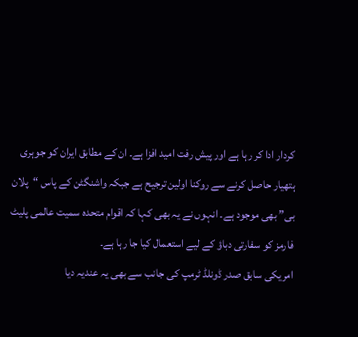کردار ادا کر رہا ہے اور پیش رفت امید افزا ہے۔ ان کے مطابق ایران کو جوہری ہتھیار حاصل کرنے سے روکنا اولین ترجیح ہے جبکہ واشنگٹن کے پاس “پلان بی” بھی موجود ہے۔ انہوں نے یہ بھی کہا کہ اقوام متحدہ سمیت عالمی پلیٹ فارمز کو سفارتی دباؤ کے لیے استعمال کیا جا رہا ہے۔
امریکی سابق صدر ڈونلڈ ٹرمپ کی جانب سے بھی یہ عندیہ دیا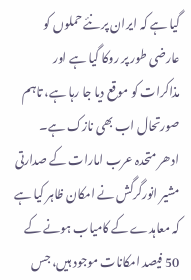گیا ہے کہ ایران پر نئے حملوں کو عارضی طور پر روکا گیا ہے اور مذاکرات کو موقع دیا جا رہا ہے، تاہم صورتحال اب بھی نازک ہے۔
ادھر متحدہ عرب امارات کے صدارتی مشیر انورگرگش نے امکان ظاہر کیا ہے کہ معاہدے کے کامیاب ہونے کے 50 فیصد امکانات موجود ہیں، جس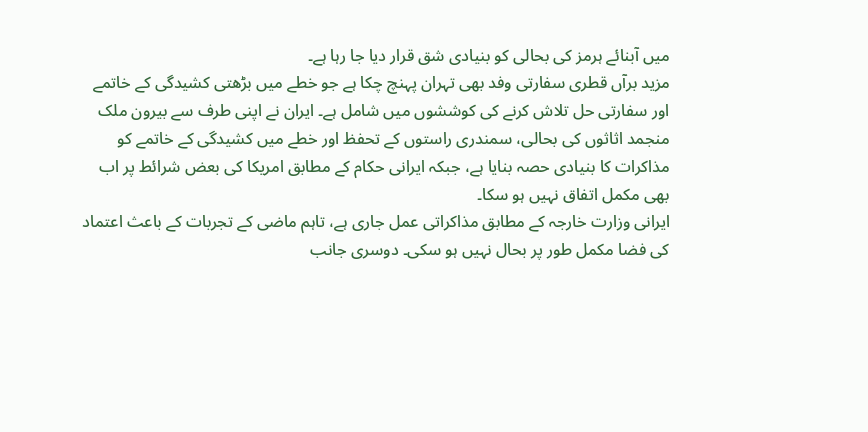میں آبنائے ہرمز کی بحالی کو بنیادی شق قرار دیا جا رہا ہے۔
مزید برآں قطری سفارتی وفد بھی تہران پہنچ چکا ہے جو خطے میں بڑھتی کشیدگی کے خاتمے اور سفارتی حل تلاش کرنے کی کوششوں میں شامل ہے۔ ایران نے اپنی طرف سے بیرون ملک منجمد اثاثوں کی بحالی، سمندری راستوں کے تحفظ اور خطے میں کشیدگی کے خاتمے کو مذاکرات کا بنیادی حصہ بنایا ہے، جبکہ ایرانی حکام کے مطابق امریکا کی بعض شرائط پر اب بھی مکمل اتفاق نہیں ہو سکا۔
ایرانی وزارت خارجہ کے مطابق مذاکراتی عمل جاری ہے، تاہم ماضی کے تجربات کے باعث اعتماد کی فضا مکمل طور پر بحال نہیں ہو سکی۔ دوسری جانب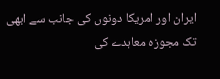ایران اور امریکا دونوں کی جانب سے ابھی تک مجوزہ معاہدے کی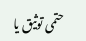حتمی توثیق یا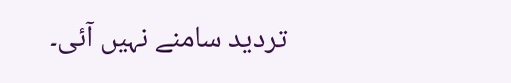تردید سامنے نہیں آئی۔